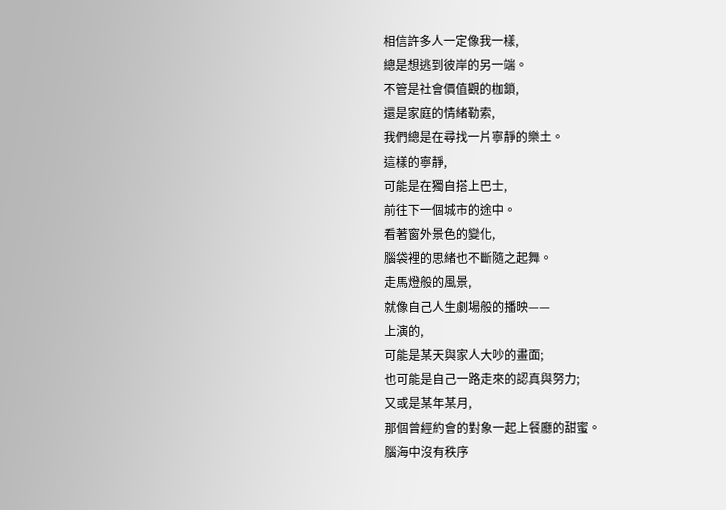相信許多人一定像我一樣,
總是想逃到彼岸的另一端。
不管是社會價值觀的枷鎖,
還是家庭的情緒勒索,
我們總是在尋找一片寧靜的樂土。
這樣的寧靜,
可能是在獨自搭上巴士,
前往下一個城市的途中。
看著窗外景色的變化,
腦袋裡的思緒也不斷隨之起舞。
走馬燈般的風景,
就像自己人生劇場般的播映——
上演的,
可能是某天與家人大吵的畫面;
也可能是自己一路走來的認真與努力;
又或是某年某月,
那個曾經約會的對象一起上餐廳的甜蜜。
腦海中沒有秩序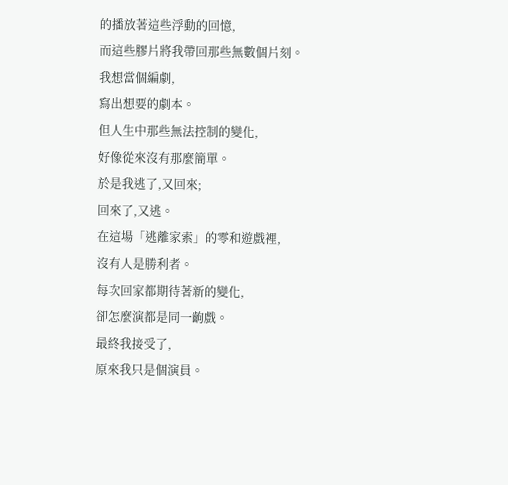的播放著這些浮動的回憶,
而這些膠片將我帶回那些無數個片刻。
我想當個編劇,
寫出想要的劇本。
但人生中那些無法控制的變化,
好像從來沒有那麼簡單。
於是我逃了,又回來;
回來了,又逃。
在這場「逃離家索」的零和遊戲裡,
沒有人是勝利者。
每次回家都期待著新的變化,
卻怎麼演都是同一齣戲。
最終我接受了,
原來我只是個演員。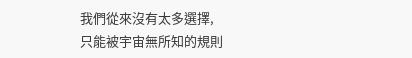我們從來沒有太多選擇,
只能被宇宙無所知的規則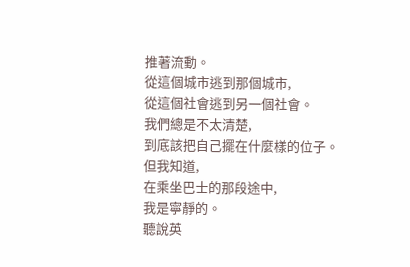推著流動。
從這個城市逃到那個城市,
從這個社會逃到另一個社會。
我們總是不太清楚,
到底該把自己擺在什麼樣的位子。
但我知道,
在乘坐巴士的那段途中,
我是寧靜的。
聽說英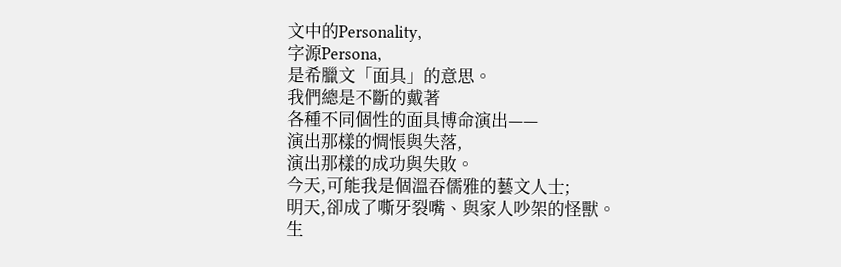文中的Personality,
字源Persona,
是希臘文「面具」的意思。
我們總是不斷的戴著
各種不同個性的面具博命演出——
演出那樣的惆悵與失落,
演出那樣的成功與失敗。
今天,可能我是個溫吞儒雅的藝文人士;
明天,卻成了嘶牙裂嘴、與家人吵架的怪獸。
生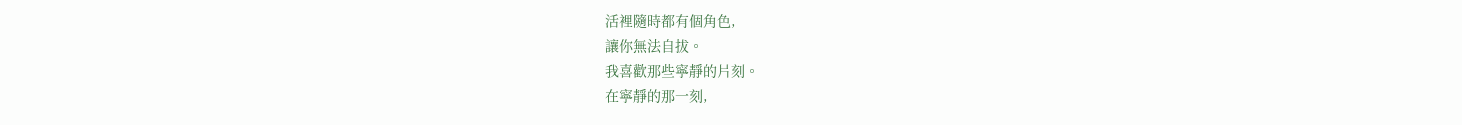活裡隨時都有個角色,
讓你無法自拔。
我喜歡那些寧靜的片刻。
在寧靜的那一刻,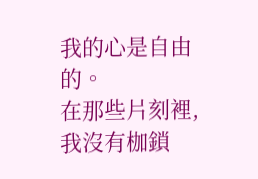我的心是自由的。
在那些片刻裡,
我沒有枷鎖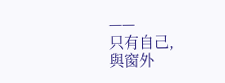——
只有自己,
與窗外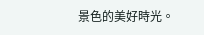景色的美好時光。